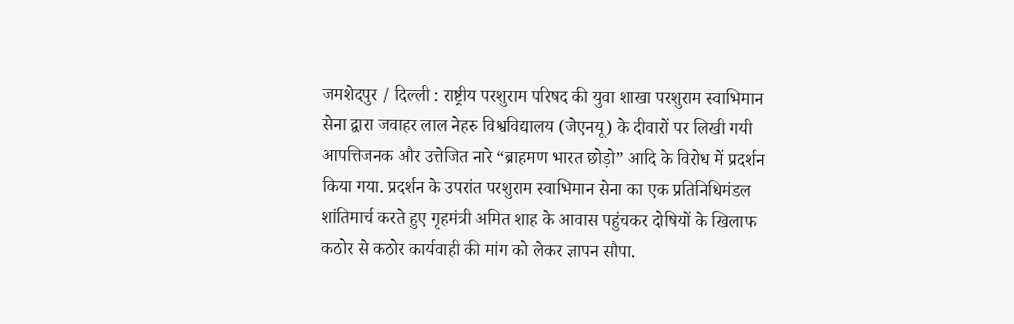जमशेदपुर / दिल्ली : राष्ट्रीय परशुराम परिषद की युवा शाखा परशुराम स्वाभिमान सेना द्वारा जवाहर लाल नेहरु विश्वविद्यालय (जेएनयू) के दीवारों पर लिखी गयी आपत्तिजनक और उत्तेजित नारे “ब्राहमण भारत छोड़ो” आदि के विरोध में प्रदर्शन किया गया. प्रदर्शन के उपरांत परशुराम स्वाभिमान सेना का एक प्रतिनिधिमंडल शांतिमार्च करते हुए गृहमंत्री अमित शाह के आवास पहुंचकर दोषियों के खिलाफ कठोर से कठोर कार्यवाही की मांग को लेकर ज्ञापन सौपा.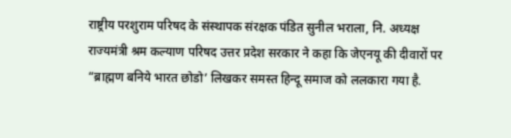राष्ट्रीय परशुराम परिषद के संस्थापक संरक्षक पंडित सुनील भराला, नि. अध्यक्ष राज्यमंत्री श्रम कल्याण परिषद उत्तर प्रदेश सरकार ने कहा कि जेएनयू की दीवारों पर “ब्राह्मण बनिये भारत छोडो’ लिखकर समस्त हिन्दू समाज को ललकारा गया है.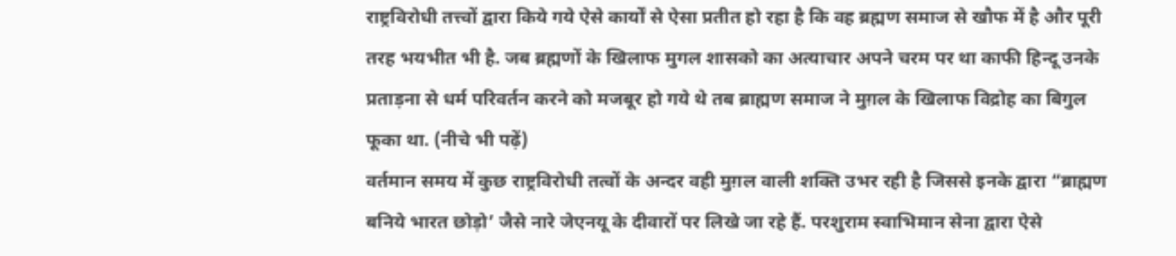राष्ट्रविरोधी तत्त्वों द्वारा किये गये ऐसे कार्यों से ऐसा प्रतीत हो रहा है कि वह ब्रह्मण समाज से खौफ में है और पूरी तरह भयभीत भी है. जब ब्रह्मणों के खिलाफ मुगल शासको का अत्याचार अपने चरम पर था काफी हिन्दू उनके प्रताड़ना से धर्म परिवर्तन करने को मजबूर हो गये थे तब ब्राह्मण समाज ने मुग़ल के खिलाफ विद्रोह का बिगुल फूका था. (नीचे भी पढ़ें)
वर्तमान समय में कुछ राष्ट्रविरोधी तत्वों के अन्दर वही मुग़ल वाली शक्ति उभर रही है जिससे इनके द्वारा “ब्राह्मण बनिये भारत छोड़ो’ जैसे नारे जेएनयू के दीवारों पर लिखे जा रहे हैं. परशुराम स्वाभिमान सेना द्वारा ऐसे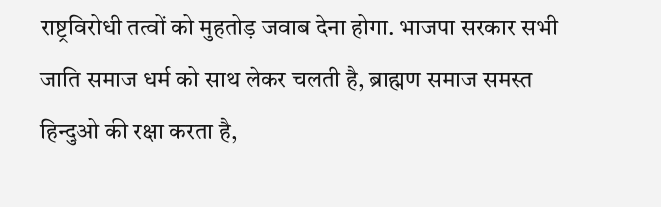राष्ट्रविरोधी तत्वों को मुहतोड़ जवाब देना होगा. भाजपा सरकार सभी जाति समाज धर्म को साथ लेकर चलती है, ब्राह्मण समाज समस्त हिन्दुओ की रक्षा करता है,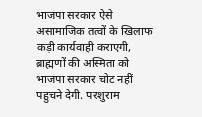भाजपा सरकार ऐसे असामाजिक तत्वों के खिलाफ कड़ी कार्यवाही कराएगी, ब्राह्मणों की अस्मिता को भाजपा सरकार चोट नहीं पहुचने देगी. परशुराम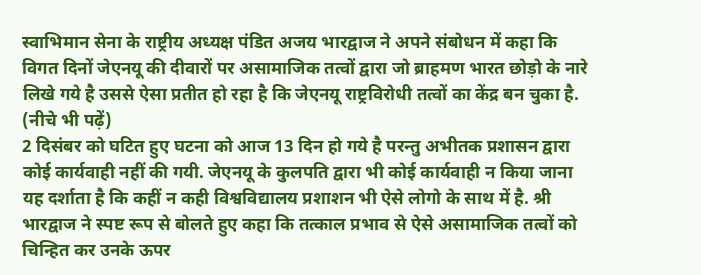स्वाभिमान सेना के राष्ट्रीय अध्यक्ष पंडित अजय भारद्वाज ने अपने संबोधन में कहा कि विगत दिनों जेएनयू की दीवारों पर असामाजिक तत्वों द्वारा जो ब्राहमण भारत छोड़ो के नारे लिखे गये है उससे ऐसा प्रतीत हो रहा है कि जेएनयू राष्ट्रविरोधी तत्वों का केंद्र बन चुका है. (नीचे भी पढ़ें)
2 दिसंबर को घटित हुए घटना को आज 13 दिन हो गये है परन्तु अभीतक प्रशासन द्वारा कोई कार्यवाही नहीं की गयी. जेएनयू के कुलपति द्वारा भी कोई कार्यवाही न किया जाना यह दर्शाता है कि कहीं न कही विश्वविद्यालय प्रशाशन भी ऐसे लोगो के साथ में है. श्री भारद्वाज ने स्पष्ट रूप से बोलते हुए कहा कि तत्काल प्रभाव से ऐसे असामाजिक तत्वों को चिन्हित कर उनके ऊपर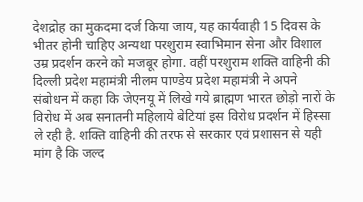देशद्रोह का मुकदमा दर्ज किया जाय, यह कार्यवाही 15 दिवस के भीतर होनी चाहिए अन्यथा परशुराम स्वाभिमान सेना और विशाल उम्र प्रदर्शन करने को मजबूर होगा. वहीं परशुराम शक्ति वाहिनी की दिल्ली प्रदेश महामंत्री नीलम पाण्डेय प्रदेश महामंत्री ने अपने संबोधन में कहा कि जेएनयू में लिखे गये ब्राह्मण भारत छोड़ो नारों के विरोध में अब सनातनी महिलाये बेटियां इस विरोध प्रदर्शन में हिस्सा ले रही है. शक्ति वाहिनी की तरफ से सरकार एवं प्रशासन से यही मांग है कि जल्द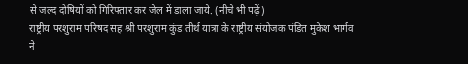से जल्द दोषियों को गिरिफ्तार कर जेल में डाला जाये. (नीचे भी पढ़ें)
राष्ट्रीय परशुराम परिषद सह श्री परशुराम कुंड तीर्थ यात्रा के राष्ट्रीय संयोजक पंडित मुकेश भार्गव ने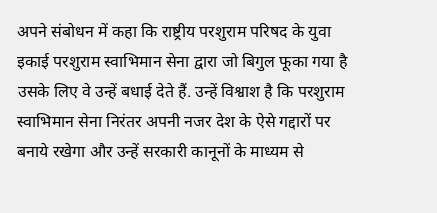अपने संबोधन में कहा कि राष्ट्रीय परशुराम परिषद के युवा इकाई परशुराम स्वाभिमान सेना द्वारा जो बिगुल फूका गया है उसके लिए वे उन्हें बधाई देते हैं. उन्हें विश्वाश है कि परशुराम स्वाभिमान सेना निरंतर अपनी नजर देश के ऐसे गद्दारों पर बनाये रखेगा और उन्हें सरकारी कानूनों के माध्यम से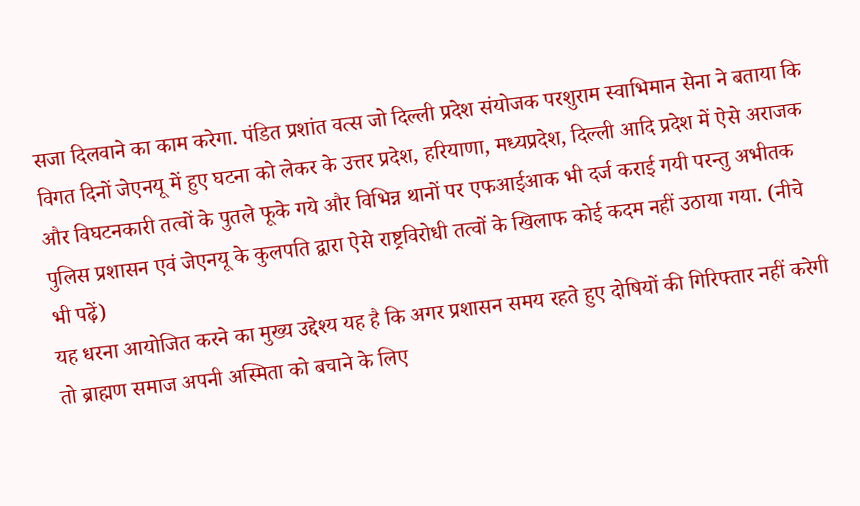सजा दिलवाने का काम करेगा. पंडित प्रशांत वत्स जो दिल्ली प्रदेश संयोजक परशुराम स्वाभिमान सेना ने बताया कि विगत दिनों जेएनयू में हुए घटना को लेकर के उत्तर प्रदेश, हरियाणा, मध्यप्रदेश, दिल्ली आदि प्रदेश में ऐसे अराजक और विघटनकारी तत्वों के पुतले फूके गये और विभिन्न थानों पर एफआईआक भी दर्ज कराई गयी परन्तु अभीतक पुलिस प्रशासन एवं जेएनयू के कुलपति द्वारा ऐसे राष्ट्रविरोधी तत्वों के खिलाफ कोई कदम नहीं उठाया गया. (नीचे भी पढ़ें)
यह धरना आयोजित करने का मुख्य उद्देश्य यह है कि अगर प्रशासन समय रहते हुए दोषियों की गिरिफ्तार नहीं करेगी तो ब्राह्मण समाज अपनी अस्मिता को बचाने के लिए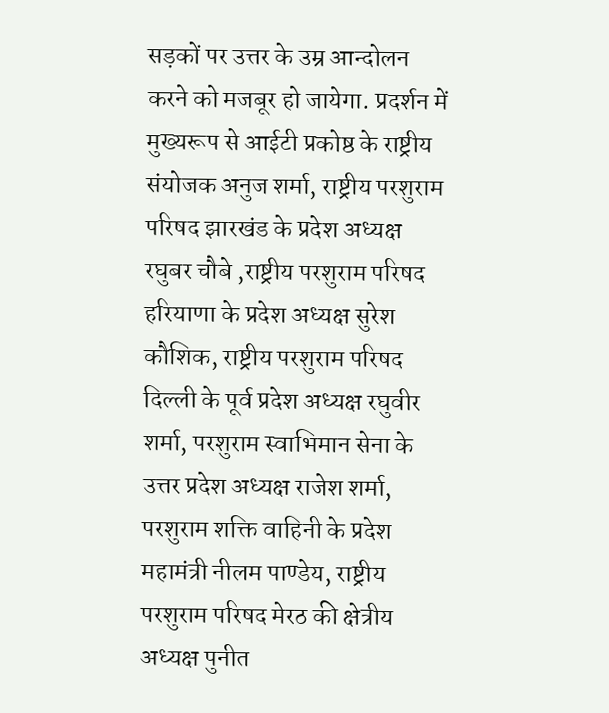सड़कों पर उत्तर के उम्र आन्दोलन करने को मजबूर हो जायेगा. प्रदर्शन में मुख्यरूप से आईटी प्रकोष्ठ के राष्ट्रीय संयोजक अनुज शर्मा, राष्ट्रीय परशुराम परिषद झारखंड के प्रदेश अध्यक्ष रघुबर चौबे ,राष्ट्रीय परशुराम परिषद हरियाणा के प्रदेश अध्यक्ष सुरेश कौशिक, राष्ट्रीय परशुराम परिषद दिल्ली के पूर्व प्रदेश अध्यक्ष रघुवीर शर्मा, परशुराम स्वाभिमान सेना के उत्तर प्रदेश अध्यक्ष राजेश शर्मा, परशुराम शक्ति वाहिनी के प्रदेश महामंत्री नीलम पाण्डेय, राष्ट्रीय परशुराम परिषद मेरठ की क्षेत्रीय अध्यक्ष पुनीत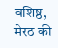वशिष्ठ, मेरठ की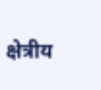क्षेत्रीय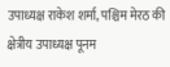उपाध्यक्ष राकेश शर्मा, पश्चिम मेरठ की क्षेत्रीय उपाध्यक्ष पूनम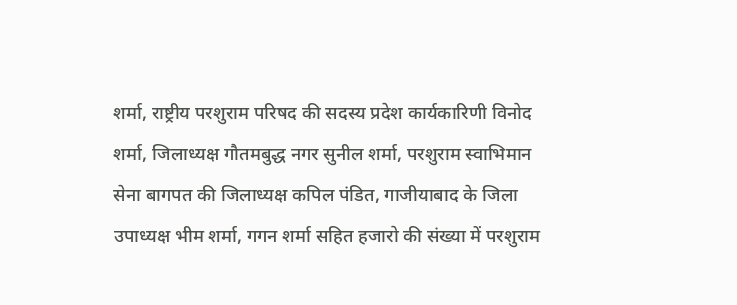शर्मा, राष्ट्रीय परशुराम परिषद की सदस्य प्रदेश कार्यकारिणी विनोद शर्मा, जिलाध्यक्ष गौतमबुद्ध नगर सुनील शर्मा, परशुराम स्वाभिमान सेना बागपत की जिलाध्यक्ष कपिल पंडित, गाजीयाबाद के जिला उपाध्यक्ष भीम शर्मा, गगन शर्मा सहित हजारो की संख्या में परशुराम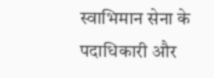स्वाभिमान सेना के पदाधिकारी और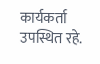कार्यकर्ता उपस्थित रहे.